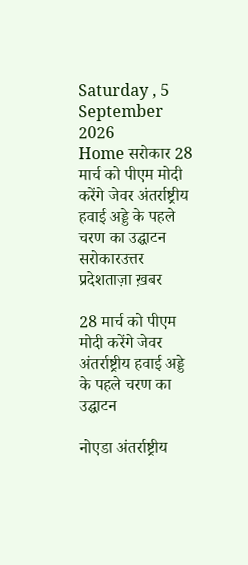Saturday , 5 September 2026
Home सरोकार 28 मार्च को पीएम मोदी करेंगे जेवर अंतर्राष्ट्रीय हवाई अड्डे के पहले चरण का उद्घाटन
सरोकारउत्तर प्रदेशताज़ा ख़बर

28 मार्च को पीएम मोदी करेंगे जेवर अंतर्राष्ट्रीय हवाई अड्डे के पहले चरण का उद्घाटन

नोएडा अंतर्राष्ट्रीय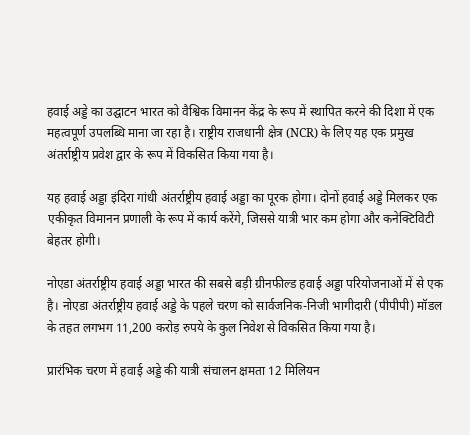हवाई अड्डे का उद्घाटन भारत को वैश्विक विमानन केंद्र के रूप में स्थापित करने की दिशा में एक महत्वपूर्ण उपलब्धि माना जा रहा है। राष्ट्रीय राजधानी क्षेत्र (NCR) के लिए यह एक प्रमुख अंतर्राष्ट्रीय प्रवेश द्वार के रूप में विकसित किया गया है।

यह हवाई अड्डा इंदिरा गांधी अंतर्राष्ट्रीय हवाई अड्डा का पूरक होगा। दोनों हवाई अड्डे मिलकर एक एकीकृत विमानन प्रणाली के रूप में कार्य करेंगे, जिससे यात्री भार कम होगा और कनेक्टिविटी बेहतर होगी।

नोएडा अंतर्राष्ट्रीय हवाई अड्डा भारत की सबसे बड़ी ग्रीनफील्ड हवाई अड्डा परियोजनाओं में से एक है। नोएडा अंतर्राष्ट्रीय हवाई अड्डे के पहले चरण को सार्वजनिक-निजी भागीदारी (पीपीपी) मॉडल के तहत लगभग 11,200 करोड़ रुपये के कुल निवेश से विकसित किया गया है।

प्रारंभिक चरण में हवाई अड्डे की यात्री संचालन क्षमता 12 मिलियन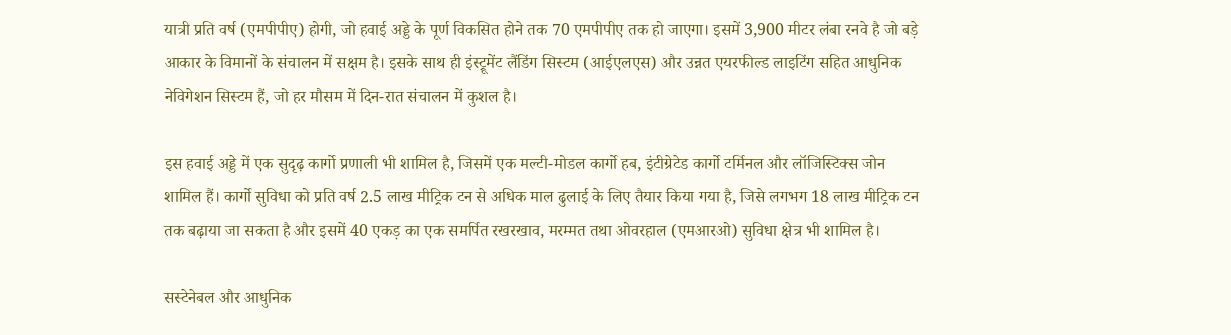यात्री प्रति वर्ष (एमपीपीए) होगी, जो हवाई अड्डे के पूर्ण विकसित होने तक 70 एमपीपीए तक हो जाएगा। इसमें 3,900 मीटर लंबा रनवे है जो बड़े आकार के विमानों के संचालन में सक्षम है। इसके साथ ही इंस्ट्रूमेंट लैंडिंग सिस्टम (आईएलएस) और उन्नत एयरफील्ड लाइटिंग सहित आधुनिक नेविगेशन सिस्टम हैं, जो हर मौसम में दिन-रात संचालन में कुशल है।

इस हवाई अड्डे में एक सुदृढ़ कार्गो प्रणाली भी शामिल है, जिसमें एक मल्टी-मोडल कार्गो हब, इंटीग्रेटेड कार्गो टर्मिनल और लॉजिस्टिक्स जोन शामिल हैं। कार्गो सुविधा को प्रति वर्ष 2.5 लाख मीट्रिक टन से अधिक माल ढुलाई के लिए तैयार किया गया है, जिसे लगभग 18 लाख मीट्रिक टन तक बढ़ाया जा सकता है और इसमें 40 एकड़ का एक समर्पित रखरखाव, मरम्मत तथा ओवरहाल (एमआरओ) सुविधा क्षेत्र भी शामिल है।

सस्टेनेबल और आधुनिक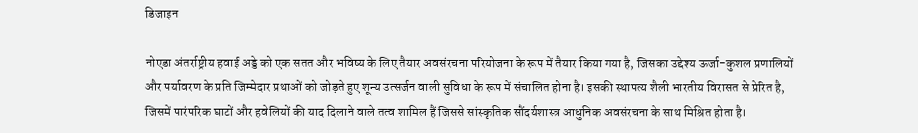डिजाइन

नोएडा अंतर्राष्ट्रीय हवाई अड्डे को एक सतत और भविष्य के लिए तैयार अवसंरचना परियोजना के रूप में तैयार किया गया है, जिसका उद्देश्य ऊर्जा-कुशल प्रणालियों और पर्यावरण के प्रति जिम्मेदार प्रथाओं को जोड़ते हुए शून्य उत्सर्जन वाली सुविधा के रूप में संचालित होना है। इसकी स्थापत्य शैली भारतीय विरासत से प्रेरित है, जिसमें पारंपरिक घाटों और हवेलियों की याद दिलाने वाले तत्व शामिल हैं जिससे सांस्कृतिक सौंदर्यशास्त्र आधुनिक अवसंरचना के साथ मिश्रित होता है।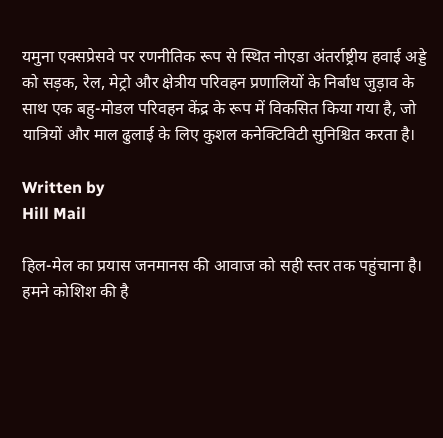यमुना एक्सप्रेसवे पर रणनीतिक रूप से स्थित नोएडा अंतर्राष्ट्रीय हवाई अड्डे को सड़क, रेल, मेट्रो और क्षेत्रीय परिवहन प्रणालियों के निर्बाध जुड़ाव के साथ एक बहु-मोडल परिवहन केंद्र के रूप में विकसित किया गया है, जो यात्रियों और माल ढुलाई के लिए कुशल कनेक्टिविटी सुनिश्चित करता है।

Written by
Hill Mail

हिल-मेल का प्रयास जनमानस की आवाज को सही स्तर तक पहुंचाना है। हमने कोशिश की है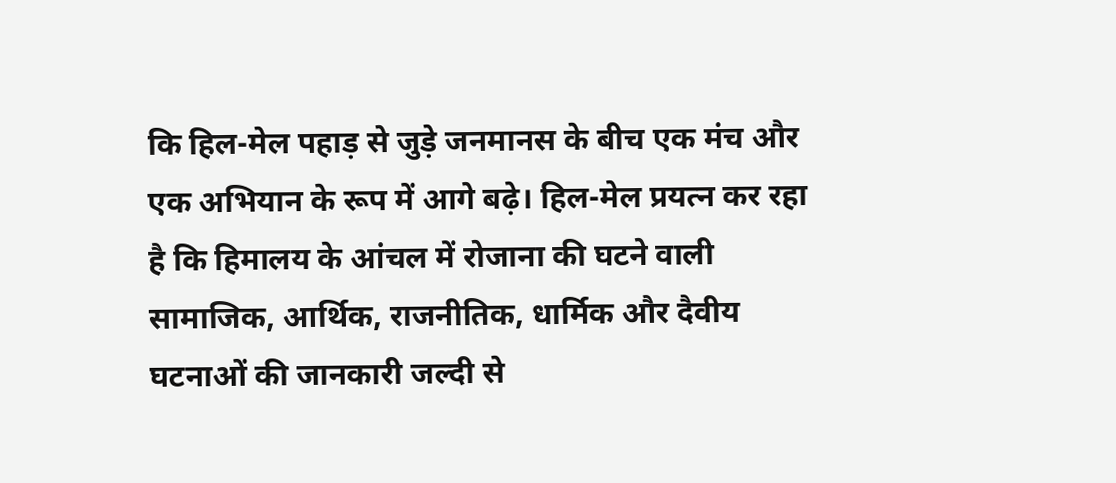कि हिल-मेल पहाड़ से जुड़े जनमानस के बीच एक मंच और एक अभियान के रूप में आगे बढ़े। हिल-मेल प्रयत्न कर रहा है कि हिमालय के आंचल में रोजाना की घटने वाली सामाजिक, आर्थिक, राजनीतिक, धार्मिक और दैवीय घटनाओं की जानकारी जल्दी से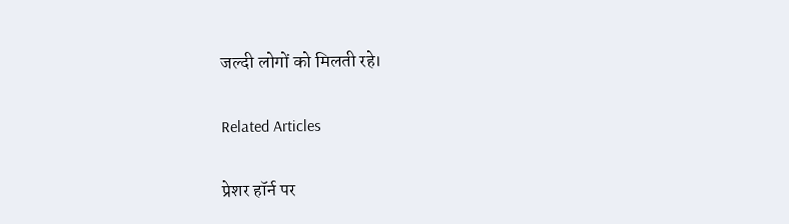जल्दी लोगों को मिलती रहे।

Related Articles

प्रेशर हॉर्न पर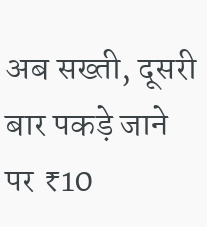अब सख्ती, दूसरी बार पकड़े जाने पर ₹10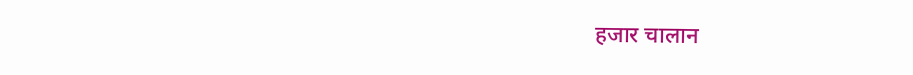हजार चालान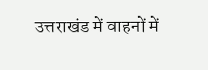उत्तराखंड में वाहनों में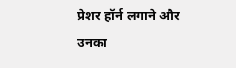प्रेशर हॉर्न लगाने और उनका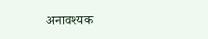अनावश्यक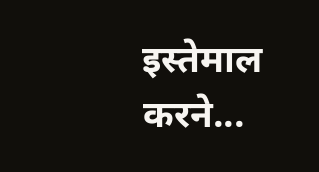इस्तेमाल करने...